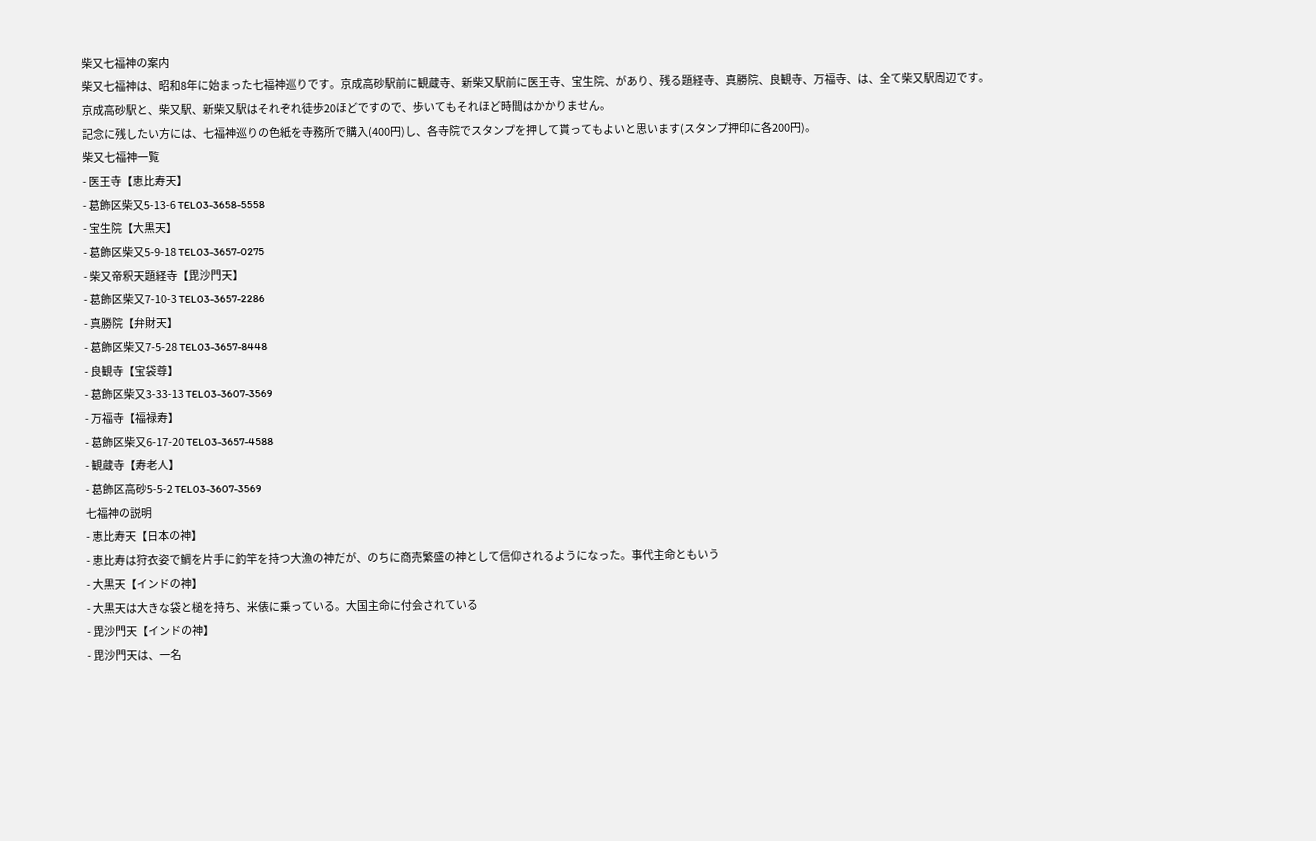柴又七福神の案内
柴又七福神は、昭和8年に始まった七福神巡りです。京成高砂駅前に観蔵寺、新柴又駅前に医王寺、宝生院、があり、残る題経寺、真勝院、良観寺、万福寺、は、全て柴又駅周辺です。
京成高砂駅と、柴又駅、新柴又駅はそれぞれ徒歩20ほどですので、歩いてもそれほど時間はかかりません。
記念に残したい方には、七福神巡りの色紙を寺務所で購入(400円)し、各寺院でスタンプを押して貰ってもよいと思います(スタンプ押印に各200円)。
柴又七福神一覧
- 医王寺【恵比寿天】
- 葛飾区柴又5-13-6 TEL03-3658-5558
- 宝生院【大黒天】
- 葛飾区柴又5-9-18 TEL03-3657-0275
- 柴又帝釈天題経寺【毘沙門天】
- 葛飾区柴又7-10-3 TEL03-3657-2286
- 真勝院【弁財天】
- 葛飾区柴又7-5-28 TEL03-3657-8448
- 良観寺【宝袋尊】
- 葛飾区柴又3-33-13 TEL03-3607-3569
- 万福寺【福禄寿】
- 葛飾区柴又6-17-20 TEL03-3657-4588
- 観蔵寺【寿老人】
- 葛飾区高砂5-5-2 TEL03-3607-3569
七福神の説明
- 恵比寿天【日本の神】
- 恵比寿は狩衣姿で鯛を片手に釣竿を持つ大漁の神だが、のちに商売繁盛の神として信仰されるようになった。事代主命ともいう
- 大黒天【インドの神】
- 大黒天は大きな袋と槌を持ち、米俵に乗っている。大国主命に付会されている
- 毘沙門天【インドの神】
- 毘沙門天は、一名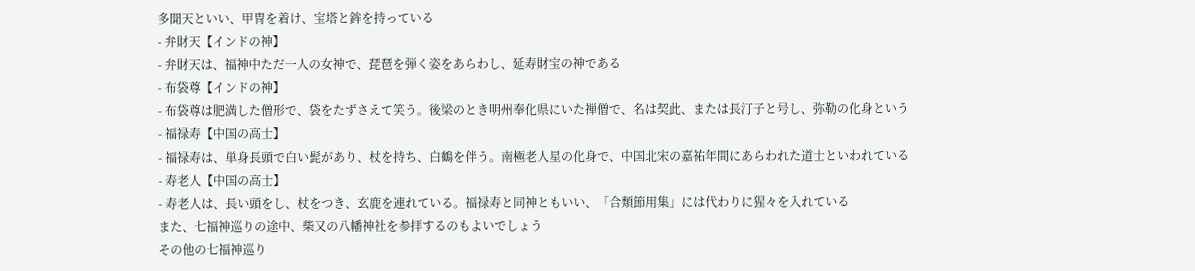多聞天といい、甲冑を着け、宝塔と鉾を持っている
- 弁財天【インドの神】
- 弁財天は、福神中ただ一人の女神で、琵琶を弾く姿をあらわし、延寿財宝の神である
- 布袋尊【インドの神】
- 布袋尊は肥満した僧形で、袋をたずさえて笑う。後梁のとき明州奉化県にいた禅僧で、名は契此、または長汀子と号し、弥勒の化身という
- 福禄寿【中国の高士】
- 福禄寿は、単身長頭で白い髭があり、杖を持ち、白鶴を伴う。南極老人星の化身で、中国北宋の嘉祐年間にあらわれた道士といわれている
- 寿老人【中国の高士】
- 寿老人は、長い頭をし、杖をつき、玄鹿を連れている。福禄寿と同神ともいい、「合類節用集」には代わりに猩々を入れている
また、七福神巡りの途中、柴又の八幡神社を参拝するのもよいでしょう
その他の七福神巡り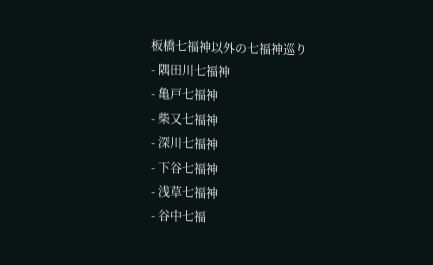板橋七福神以外の七福神巡り
- 隅田川七福神
- 亀戸七福神
- 柴又七福神
- 深川七福神
- 下谷七福神
- 浅草七福神
- 谷中七福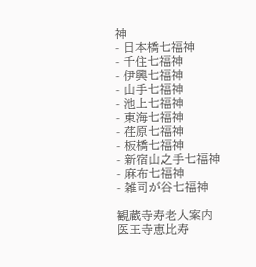神
- 日本橋七福神
- 千住七福神
- 伊興七福神
- 山手七福神
- 池上七福神
- 東海七福神
- 荏原七福神
- 板橋七福神
- 新宿山之手七福神
- 麻布七福神
- 雑司が谷七福神

観蔵寺寿老人案内
医王寺恵比寿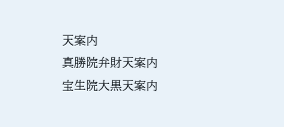天案内
真勝院弁財天案内
宝生院大黒天案内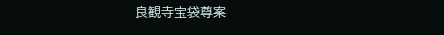良観寺宝袋尊案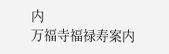内
万福寺福禄寿案内